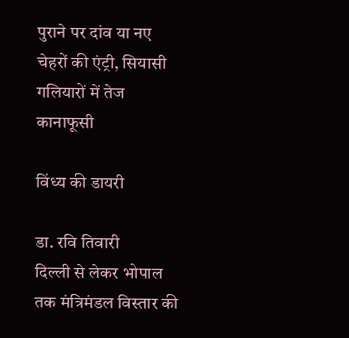पुराने पर दांव या नए चेहरों की एंट्री, सियासी गलियारों में तेज कानाफूसी

विंध्य की डायरी

डा. रवि तिवारी
दिल्ली से लेकर भोपाल तक मंत्रिमंडल विस्तार की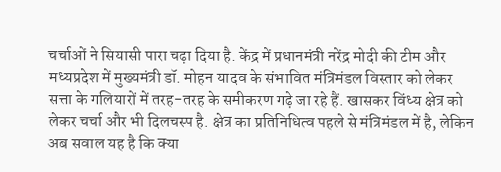चर्चाओं ने सियासी पारा चढ़ा दिया है. केंद्र में प्रधानमंत्री नरेंद्र मोदी की टीम और मध्यप्रदेश में मुख्यमंत्री डॉ. मोहन यादव के संभावित मंत्रिमंडल विस्तार को लेकर सत्ता के गलियारों में तरह-तरह के समीकरण गढ़े जा रहे हैं. खासकर विंध्य क्षेत्र को लेकर चर्चा और भी दिलचस्प है. क्षेत्र का प्रतिनिधित्व पहले से मंत्रिमंडल में है, लेकिन अब सवाल यह है कि क्या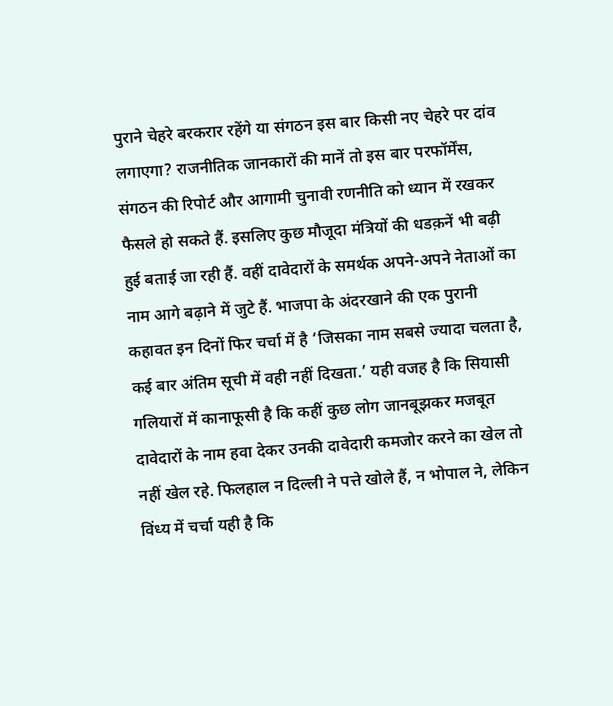पुराने चेहरे बरकरार रहेंगे या संगठन इस बार किसी नए चेहरे पर दांव लगाएगा? राजनीतिक जानकारों की मानें तो इस बार परफॉर्मेंस, संगठन की रिपोर्ट और आगामी चुनावी रणनीति को ध्यान में रखकर फैसले हो सकते हैं. इसलिए कुछ मौजूदा मंत्रियों की धडक़नें भी बढ़ी हुई बताई जा रही हैं. वहीं दावेदारों के समर्थक अपने-अपने नेताओं का नाम आगे बढ़ाने में जुटे हैं. भाजपा के अंदरखाने की एक पुरानी कहावत इन दिनों फिर चर्चा में है ‘जिसका नाम सबसे ज्यादा चलता है, कई बार अंतिम सूची में वही नहीं दिखता.’ यही वजह है कि सियासी गलियारों में कानाफूसी है कि कहीं कुछ लोग जानबूझकर मजबूत दावेदारों के नाम हवा देकर उनकी दावेदारी कमजोर करने का खेल तो नहीं खेल रहे. फिलहाल न दिल्ली ने पत्ते खोले हैं, न भोपाल ने, लेकिन विंध्य में चर्चा यही है कि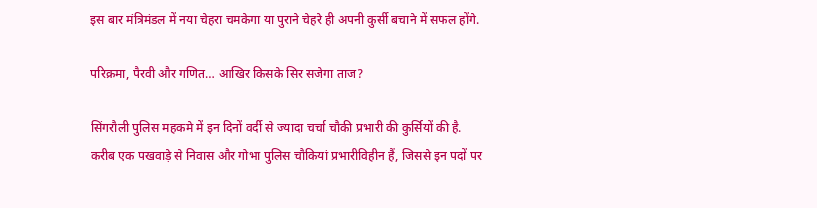इस बार मंत्रिमंडल में नया चेहरा चमकेगा या पुराने चेहरे ही अपनी कुर्सी बचाने में सफल होंगे.

परिक्रमा, पैरवी और गणित… आखिर किसके सिर सजेगा ताज?

सिंगरौली पुलिस महकमे में इन दिनों वर्दी से ज्यादा चर्चा चौकी प्रभारी की कुर्सियों की है. करीब एक पखवाड़े से निवास और गोभा पुलिस चौकियां प्रभारीविहीन हैं, जिससे इन पदों पर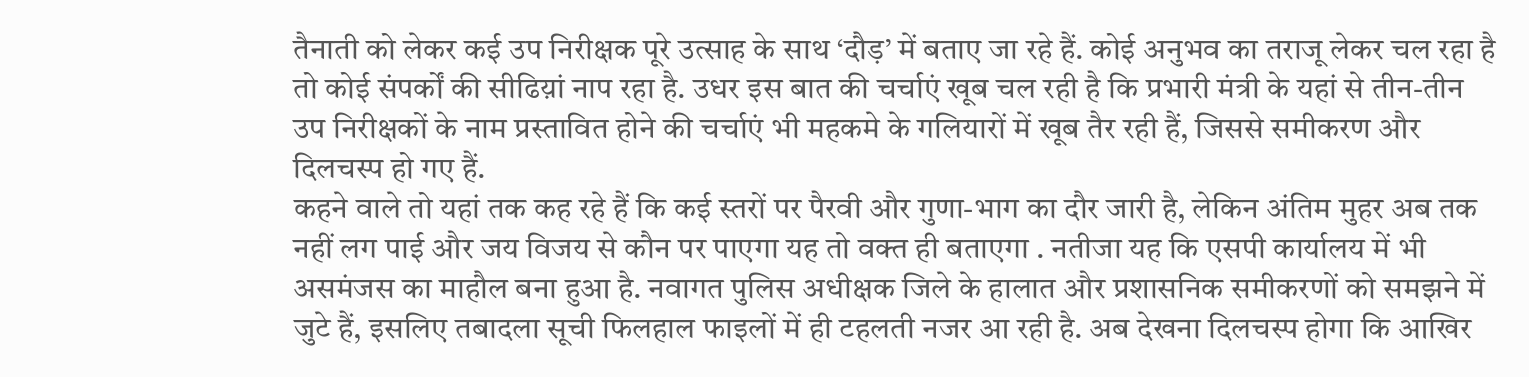तैनाती को लेकर कई उप निरीक्षक पूरे उत्साह के साथ ‘दौड़’ में बताए जा रहे हैं. कोई अनुभव का तराजू लेकर चल रहा है तो कोई संपर्कों की सीढिय़ां नाप रहा है. उधर इस बात की चर्चाएं खूब चल रही है कि प्रभारी मंत्री के यहां से तीन-तीन उप निरीक्षकों के नाम प्रस्तावित होने की चर्चाएं भी महकमे के गलियारों में खूब तैर रही हैं, जिससे समीकरण और दिलचस्प हो गए हैं.
कहने वाले तो यहां तक कह रहे हैं कि कई स्तरों पर पैरवी और गुणा-भाग का दौर जारी है, लेकिन अंतिम मुहर अब तक नहीं लग पाई और जय विजय से कौन पर पाएगा यह तो वक्त ही बताएगा . नतीजा यह कि एसपी कार्यालय में भी असमंजस का माहौल बना हुआ है. नवागत पुलिस अधीक्षक जिले के हालात और प्रशासनिक समीकरणों को समझने में जुटे हैं, इसलिए तबादला सूची फिलहाल फाइलों में ही टहलती नजर आ रही है. अब देखना दिलचस्प होगा कि आखिर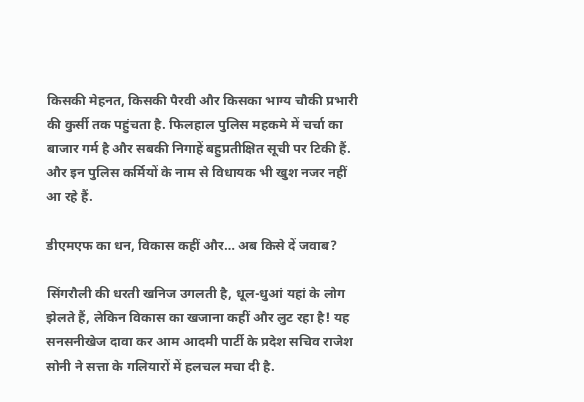किसकी मेहनत, किसकी पैरवी और किसका भाग्य चौकी प्रभारी की कुर्सी तक पहुंचता है. फिलहाल पुलिस महकमे में चर्चा का बाजार गर्म है और सबकी निगाहें बहुप्रतीक्षित सूची पर टिकी हैं. और इन पुलिस कर्मियों के नाम से विधायक भी खुश नजर नहीं आ रहे हैं.

डीएमएफ का धन, विकास कहीं और… अब किसे दें जवाब?

सिंगरौली की धरती खनिज उगलती है, धूल-धुआं यहां के लोग झेलते हैं, लेकिन विकास का खजाना कहीं और लुट रहा है! यह सनसनीखेज दावा कर आम आदमी पार्टी के प्रदेश सचिव राजेश सोनी ने सत्ता के गलियारों में हलचल मचा दी है.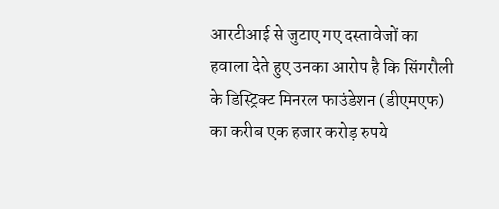आरटीआई से जुटाए गए दस्तावेजों का हवाला देते हुए उनका आरोप है कि सिंगरौली के डिस्ट्रिक्ट मिनरल फाउंडेशन (डीएमएफ) का करीब एक हजार करोड़ रुपये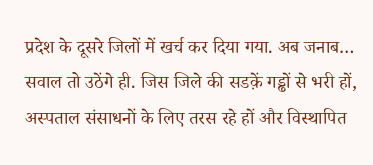प्रदेश के दूसरे जिलों में खर्च कर दिया गया. अब जनाब… सवाल तो उठेंगे ही. जिस जिले की सडक़ें गड्ढों से भरी हों, अस्पताल संसाधनों के लिए तरस रहे हों और विस्थापित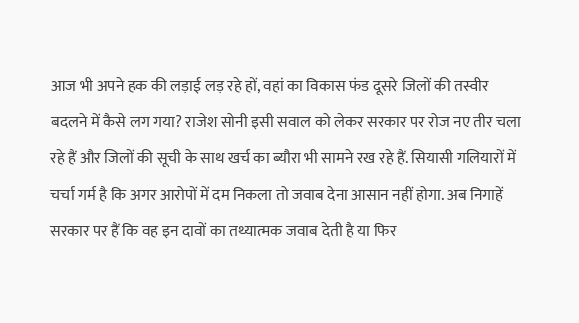आज भी अपने हक की लड़ाई लड़ रहे हों, वहां का विकास फंड दूसरे जिलों की तस्वीर बदलने में कैसे लग गया? राजेश सोनी इसी सवाल को लेकर सरकार पर रोज नए तीर चला रहे हैं और जिलों की सूची के साथ खर्च का ब्यौरा भी सामने रख रहे हैं. सियासी गलियारों में चर्चा गर्म है कि अगर आरोपों में दम निकला तो जवाब देना आसान नहीं होगा. अब निगाहें सरकार पर हैं कि वह इन दावों का तथ्यात्मक जवाब देती है या फिर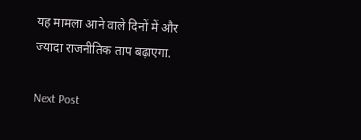यह मामला आने वाले दिनों में और ज्यादा राजनीतिक ताप बढ़ाएगा.

Next Post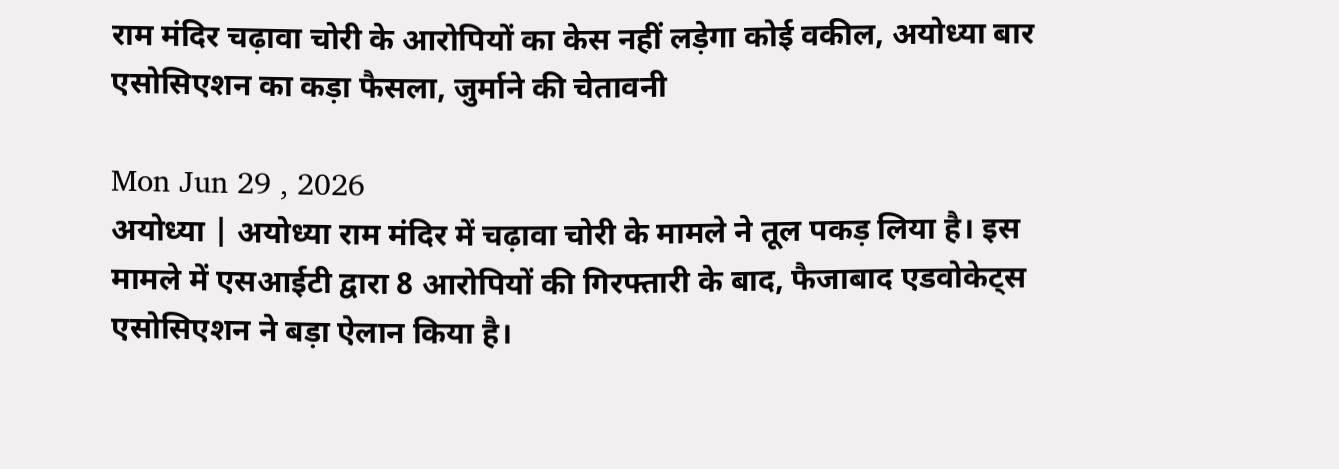राम मंदिर चढ़ावा चोरी के आरोपियों का केस नहीं लड़ेगा कोई वकील, अयोध्या बार एसोसिएशन का कड़ा फैसला, जुर्माने की चेतावनी

Mon Jun 29 , 2026
अयोध्या | अयोध्या राम मंदिर में चढ़ावा चोरी के मामले ने तूल पकड़ लिया है। इस मामले में एसआईटी द्वारा 8 आरोपियों की गिरफ्तारी के बाद, फैजाबाद एडवोकेट्स एसोसिएशन ने बड़ा ऐलान किया है।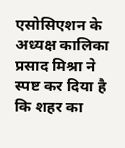एसोसिएशन के अध्यक्ष कालिका प्रसाद मिश्रा ने स्पष्ट कर दिया है कि शहर का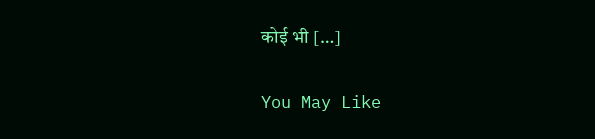कोई भी […]

You May Like